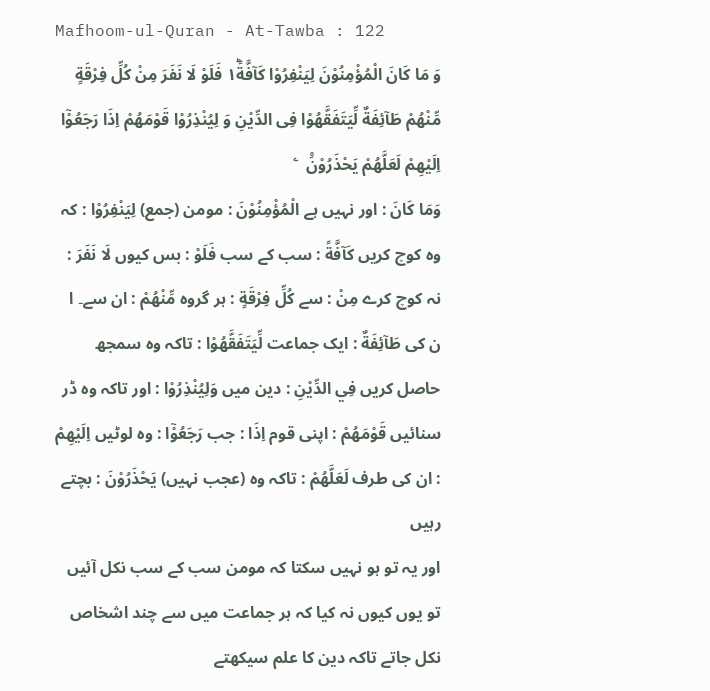Mafhoom-ul-Quran - At-Tawba : 122
وَ مَا كَانَ الْمُؤْمِنُوْنَ لِیَنْفِرُوْا كَآفَّةً١ؕ فَلَوْ لَا نَفَرَ مِنْ كُلِّ فِرْقَةٍ مِّنْهُمْ طَآئِفَةٌ لِّیَتَفَقَّهُوْا فِی الدِّیْنِ وَ لِیُنْذِرُوْا قَوْمَهُمْ اِذَا رَجَعُوْۤا اِلَیْهِمْ لَعَلَّهُمْ یَحْذَرُوْنَ۠   ۧ
وَمَا كَانَ : اور نہیں ہے الْمُؤْمِنُوْنَ : مومن (جمع) لِيَنْفِرُوْا : کہ وہ کوچ کریں كَآفَّةً : سب کے سب فَلَوْ : بس کیوں لَا نَفَرَ : نہ کوچ کرے مِنْ : سے كُلِّ فِرْقَةٍ : ہر گروہ مِّنْھُمْ : ان سے۔ ا ن کی طَآئِفَةٌ : ایک جماعت لِّيَتَفَقَّهُوْا : تاکہ وہ سمجھ حاصل کریں فِي الدِّيْنِ : دین میں وَلِيُنْذِرُوْا : اور تاکہ وہ ڈر سنائیں قَوْمَھُمْ : اپنی قوم اِذَا : جب رَجَعُوْٓا : وہ لوٹیں اِلَيْهِمْ : ان کی طرف لَعَلَّھُمْ : تاکہ وہ (عجب نہیں) يَحْذَرُوْنَ : بچتے رہیں
اور یہ تو ہو نہیں سکتا کہ مومن سب کے سب نکل آئیں تو یوں کیوں نہ کیا کہ ہر جماعت میں سے چند اشخاص نکل جاتے تاکہ دین کا علم سیکھتے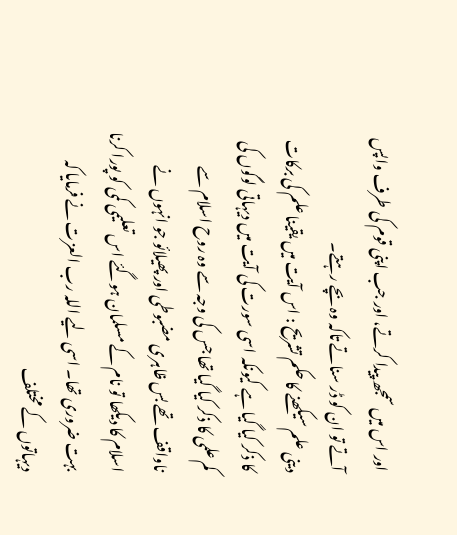اور اس میں سمجھ پیدا کرتے، اور جب اپنی قوم کی طرف واپس آتے تو ان کو ڈر سناتے تاکہ وہ بچے رہتے۔
دینی علم سیکھنے کا حکم تشریح : اس آیت میں یقینا علم کی برکات کا ذکر کیا گیا ہے کیونکہ اسی سورت کی آیت میں دیہاتی لوگوں کی کم علمی کا ذکر کیا گیا تھا جس کی وجہ سے وہ روح اسلام سے ناواقف تھے بس ظاہری مضبوطی اور پھیلائو جو انہوں نے اسلام کا دیکھا تو نام کے مسلمان ہوگئے اس تعلیمی کمی کو پورا کرنا بہت ضروری تھا۔ اسی لیے اللہ رب العزت نے فرمایا کہ دیہاتوں کے مختلف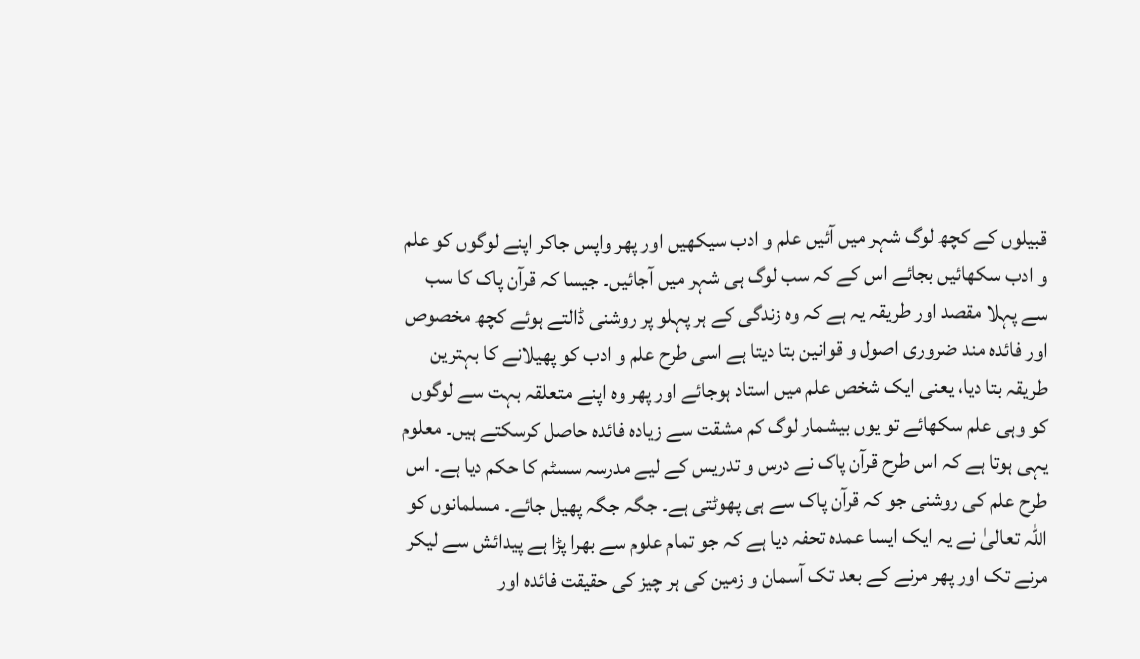قبیلوں کے کچھ لوگ شہر میں آئیں علم و ادب سیکھیں اور پھر واپس جاکر اپنے لوگوں کو علم و ادب سکھائیں بجائے اس کے کہ سب لوگ ہی شہر میں آجائیں۔ جیسا کہ قرآن پاک کا سب سے پہلا مقصد اور طریقہ یہ ہے کہ وہ زندگی کے ہر پہلو پر روشنی ڈالتے ہوئے کچھ مخصوص اور فائدہ مند ضروری اصول و قوانین بتا دیتا ہے اسی طرح علم و ادب کو پھیلانے کا بہترین طریقہ بتا دیا، یعنی ایک شخص علم میں استاد ہوجائے اور پھر وہ اپنے متعلقہ بہت سے لوگوں کو وہی علم سکھائے تو یوں بیشمار لوگ کم مشقت سے زیادہ فائدہ حاصل کرسکتے ہیں۔ معلوم یہی ہوتا ہے کہ اس طرح قرآن پاک نے درس و تدریس کے لیے مدرسہ سسٹم کا حکم دیا ہے۔ اس طرح علم کی روشنی جو کہ قرآن پاک سے ہی پھوٹتی ہے۔ جگہ جگہ پھیل جائے۔ مسلمانوں کو اللہ تعالیٰ نے یہ ایک ایسا عمدہ تحفہ دیا ہے کہ جو تمام علوم سے بھرا پڑا ہے پیدائش سے لیکر مرنے تک اور پھر مرنے کے بعد تک آسمان و زمین کی ہر چیز کی حقیقت فائدہ اور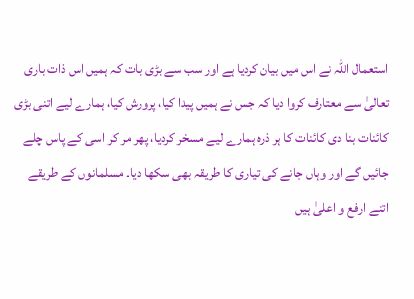استعمال اللہ نے اس میں بیان کردیا ہے اور سب سے بڑی بات کہ ہمیں اس ذات باری تعالیٰ سے معتارف کروا دیا کہ جس نے ہمیں پیدا کیا، پرورش کیا، ہمارے لیے اتنی بڑی کائنات بنا دی کائنات کا ہر ذرہ ہمارے لیے مسخر کردیا، پھر مر کر اسی کے پاس چلے جائیں گے اور وہاں جانے کی تیاری کا طریقہ بھی سکھا دیا۔ مسلمانوں کے طریقے اتنے ارفع و اعلیٰ ہیں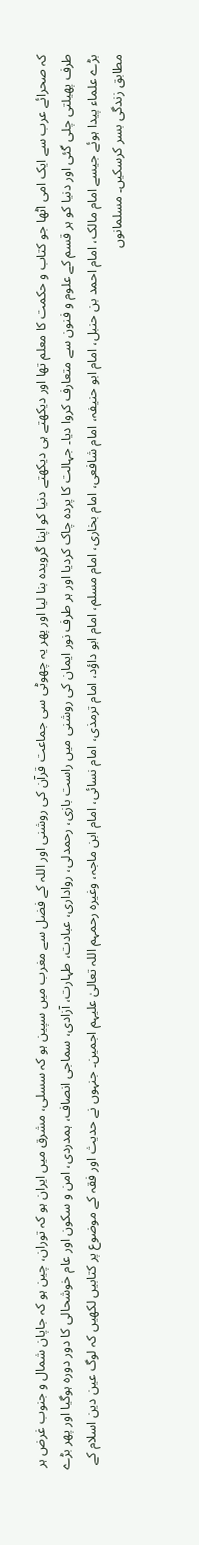کہ صحرائے عرب سے ایک امی اٹھا جو کتاب و حکمت کا معلم تھا اور دیکھتے ہی دیکھتے دنیا کو اپنا گرویدہ بنا لیا اور پھر یہ چھوٹی سی جماعت قرآن کی روشنی اور اللہ کے فضل سے مغرب میں سپین ہو کہ سسلی، مشرق میں ایران ہو کہ توران، چین ہو کہ جاپان شمال و جنوب غرض ہر طرف پھیلتی چلی گئی اور دنیا کو ہر قسم کے علوم و فنون سے متعارف کروا دیا۔ جہالت کا پردہ چاک کردیا اور ہر طرف نور ایمان کی روشنی میں راست بازی، رحمدلی، رواداری، عبادت، طہارت، آزادی، سماجی انصاف، ہمدردی، امن و سکون اور عام خوشحالی کا دور دورہ ہوگیا اور پھر بڑے بڑے علماء پیدا ہوئے جیسے امام مالک، امام احمد بن حنبل، امام ابو حنیفہ، امام شافعی، امام بخاری، امام مسلم، امام ابو داؤد، امام ترمذی، امام نسائی، امام ابن ماجہ، وغیرہ رحمہم اللہ تعالیٰ علیہم اجمین۔ جنہوں نے حدیث اور فقہ کے موضوع پر کتابیں لکھیں کہ لوگ عین دین اسلام کے مطابق زندگی بسر کرسکیں۔ مسلمانوں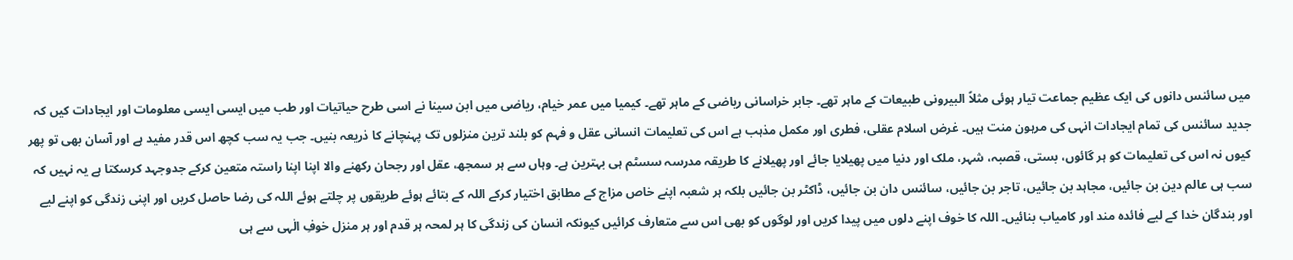میں سائنس دانوں کی ایک عظیم جماعت تیار ہوئی مثلاً البیرونی طبیعات کے ماہر تھے۔ جابر خراسانی ریاضی کے ماہر تھے۔ کیمیا میں عمر خیام، ریاضی میں ابن سینا نے اسی طرح حیاتیات اور طب میں ایسی ایسی معلومات اور ایجادات کیں کہ جدید سائنس کی تمام ایجادات انہی کی مرہون منت ہیں۔ غرض اسلام عقلی، فطری اور مکمل مذہب ہے اس کی تعلیمات انسانی عقل و فہم کو بلند ترین منزلوں تک پہنچانے کا ذریعہ بنیں۔ جب یہ سب کچھ اس قدر مفید ہے اور آسان بھی تو پھر کیوں نہ اس کی تعلیمات کو ہر گائوں، بستی، قصبہ، شہر، ملک اور دنیا میں پھیلایا جائے اور پھیلانے کا طریقہ مدرسہ سسٹم ہی بہترین ہے۔ وہاں سے ہر سمجھ، عقل اور رجحان رکھنے والا اپنا اپنا راستہ متعین کرکے جدوجہد کرسکتا ہے یہ نہیں کہ سب ہی عالم دین بن جائیں، مجاہد بن جائیں، تاجر بن جائیں، سائنس دان بن جائیں، ڈاکٹر بن جائیں بلکہ ہر شعبہ اپنے خاص مزاج کے مطابق اختیار کرکے اللہ کے بتائے ہوئے طریقوں پر چلتے ہوئے اللہ کی رضا حاصل کریں اور اپنی زندگی کو اپنے لیے اور بندگان خدا کے لیے فائدہ مند اور کامیاب بنائیں۔ اللہ کا خوف اپنے دلوں میں پیدا کریں اور لوگوں کو بھی اس سے متعارف کرائیں کیونکہ انسان کی زندگی کا ہر لمحہ ہر قدم اور ہر منزل خوفِ الٰہی سے ہی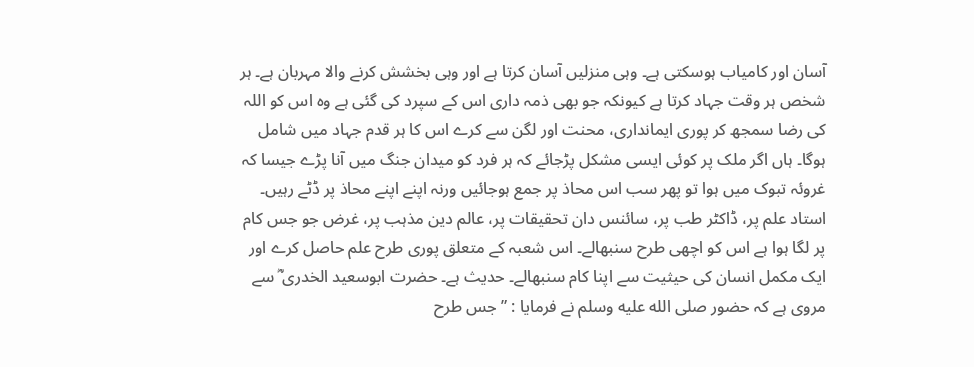آسان اور کامیاب ہوسکتی ہے۔ وہی منزلیں آسان کرتا ہے اور وہی بخشش کرنے والا مہربان ہے۔ ہر شخص ہر وقت جہاد کرتا ہے کیونکہ جو بھی ذمہ داری اس کے سپرد کی گئی ہے وہ اس کو اللہ کی رضا سمجھ کر پوری ایمانداری، محنت اور لگن سے کرے اس کا ہر قدم جہاد میں شامل ہوگا۔ ہاں اگر ملک پر کوئی ایسی مشکل پڑجائے کہ ہر فرد کو میدان جنگ میں آنا پڑے جیسا کہ غروئہ تبوک میں ہوا تو پھر سب اس محاذ پر جمع ہوجائیں ورنہ اپنے اپنے محاذ پر ڈٹے رہیں۔ استاد علم پر، ڈاکٹر طب پر، سائنس دان تحقیقات پر، عالم دین مذہب پر، غرض جو جس کام پر لگا ہوا ہے اس کو اچھی طرح سنبھالے۔ اس شعبہ کے متعلق پوری طرح علم حاصل کرے اور ایک مکمل انسان کی حیثیت سے اپنا کام سنبھالے۔ حدیث ہے۔ حضرت ابوسعید الخدری ؓ سے مروی ہے کہ حضور صلى الله عليه وسلم نے فرمایا : ” جس طرح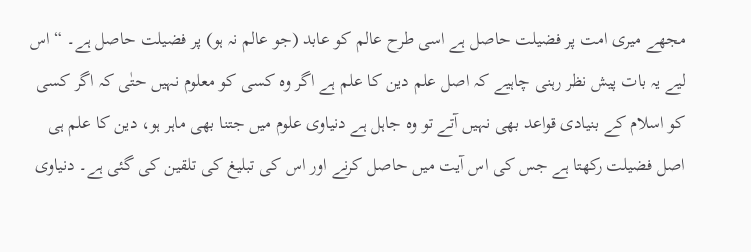مجھے میری امت پر فضیلت حاصل ہے اسی طرح عالم کو عابد (جو عالم نہ ہو) پر فضیلت حاصل ہے۔ “ اس لیے یہ بات پیش نظر رہنی چاہیے کہ اصل علم دین کا علم ہے اگر وہ کسی کو معلوم نہیں حتٰی کہ اگر کسی کو اسلام کے بنیادی قواعد بھی نہیں آتے تو وہ جاہل ہے دنیاوی علوم میں جتنا بھی ماہر ہو، دین کا علم ہی اصل فضیلت رکھتا ہے جس کی اس آیت میں حاصل کرنے اور اس کی تبلیغ کی تلقین کی گئی ہے۔ دنیاوی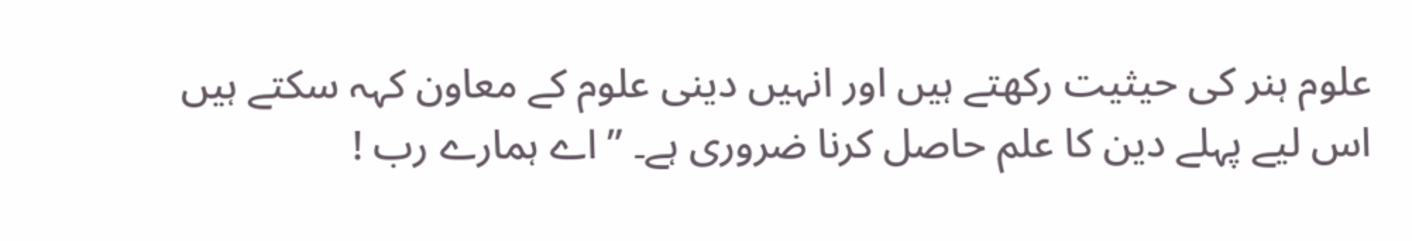علوم ہنر کی حیثیت رکھتے ہیں اور انہیں دینی علوم کے معاون کہہ سکتے ہیں اس لیے پہلے دین کا علم حاصل کرنا ضروری ہے۔ ” اے ہمارے رب !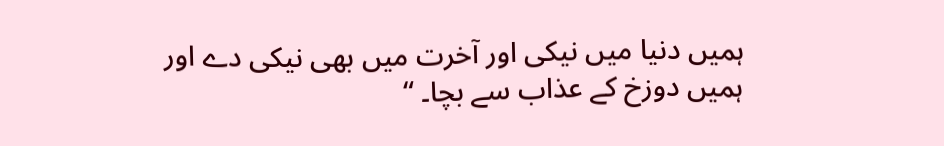ہمیں دنیا میں نیکی اور آخرت میں بھی نیکی دے اور ہمیں دوزخ کے عذاب سے بچا۔ “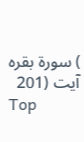) سورة بقرہ آیت (201
Top